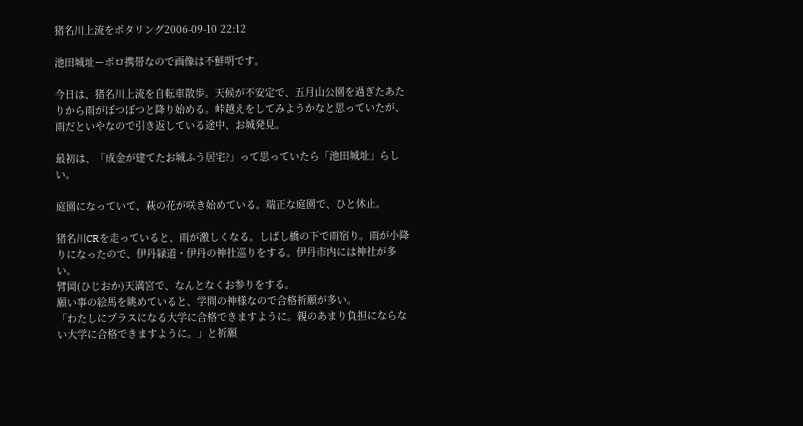猪名川上流をポタリング2006-09-10 22:12

池田城址ーボロ携帯なので画像は不鮮明です。

今日は、猪名川上流を自転車散歩。天候が不安定で、五月山公園を過ぎたあたりから雨がぽつぽつと降り始める。峠越えをしてみようかなと思っていたが、雨だといやなので引き返している途中、お城発見。

最初は、「成金が建てたお城ふう居宅?」って思っていたら「池田城址」らしい。

庭園になっていて、萩の花が咲き始めている。端正な庭園で、ひと休止。

猪名川CRを走っていると、雨が激しくなる。しばし橋の下で雨宿り。雨が小降りになったので、伊丹緑道・伊丹の神社巡りをする。伊丹市内には神社が多い。
臂岡(ひじおか)天満宮で、なんとなくお参りをする。
願い事の絵馬を眺めていると、学問の神様なので合格祈願が多い。
「わたしにプラスになる大学に合格できますように。親のあまり負担にならない大学に合格できますように。」と祈願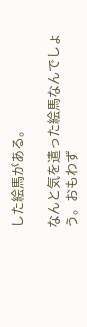した絵馬がある。

なんと気を遣った絵馬なんでしょう。おもわず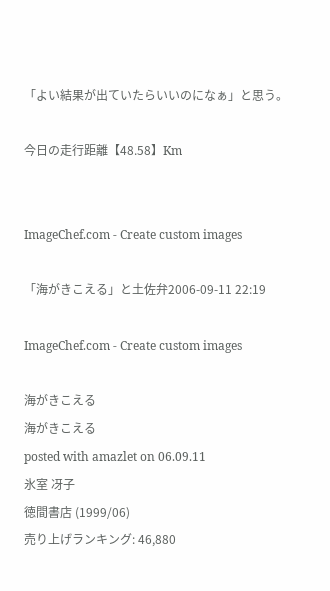「よい結果が出ていたらいいのになぁ」と思う。

今日の走行距離【48.58】Km


ImageChef.com - Create custom images

「海がきこえる」と土佐弁2006-09-11 22:19

ImageChef.com - Create custom images

海がきこえる
海がきこえる
posted with amazlet on 06.09.11
氷室 冴子
徳間書店 (1999/06)
売り上げランキング: 46,880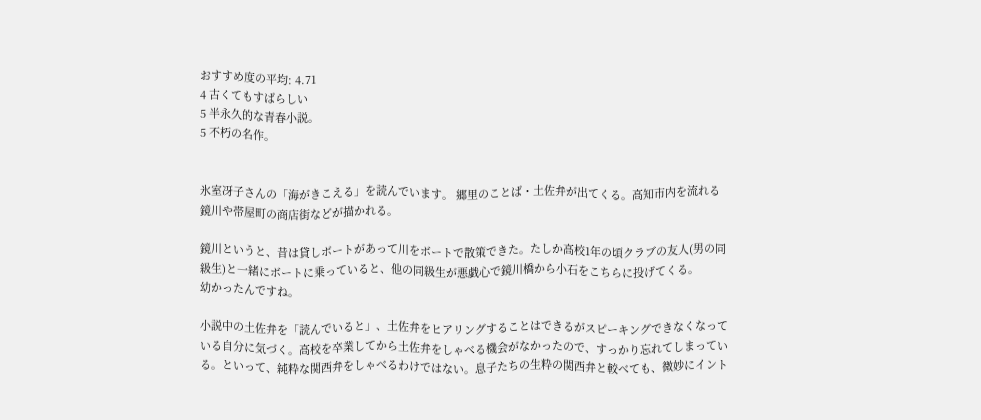おすすめ度の平均: 4.71
4 古くてもすばらしい
5 半永久的な青春小説。
5 不朽の名作。


氷室冴子さんの「海がきこえる」を読んでいます。 郷里のことば・土佐弁が出てくる。高知市内を流れる鏡川や帯屋町の商店街などが描かれる。

鏡川というと、昔は貸しボートがあって川をボートで散策できた。たしか高校1年の頃クラブの友人(男の同級生)と一緒にボートに乗っていると、他の同級生が悪戯心で鏡川橋から小石をこちらに投げてくる。
幼かったんですね。

小説中の土佐弁を「読んでいると」、土佐弁をヒアリングすることはできるがスピーキングできなくなっている自分に気づく。高校を卒業してから土佐弁をしゃべる機会がなかったので、すっかり忘れてしまっている。といって、純粋な関西弁をしゃべるわけではない。息子たちの生粋の関西弁と較べても、微妙にイント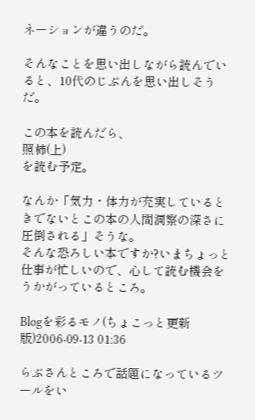ネーションが違うのだ。

そんなことを思い出しながら読んでいると、10代のじぶんを思い出しそうだ。

この本を読んだら、
照柿(上)
を読む予定。

なんか「気力・体力が充実しているときでないとこの本の人間洞察の深さに圧倒される」そうな。
そんな恐ろしい本ですか?いまちょっと仕事が忙しいので、心して読む機会をうかがっているところ。

Blogを彩るモノ(ちょこっと更新版)2006-09-13 01:36

らぶさんところで話題になっているツールをい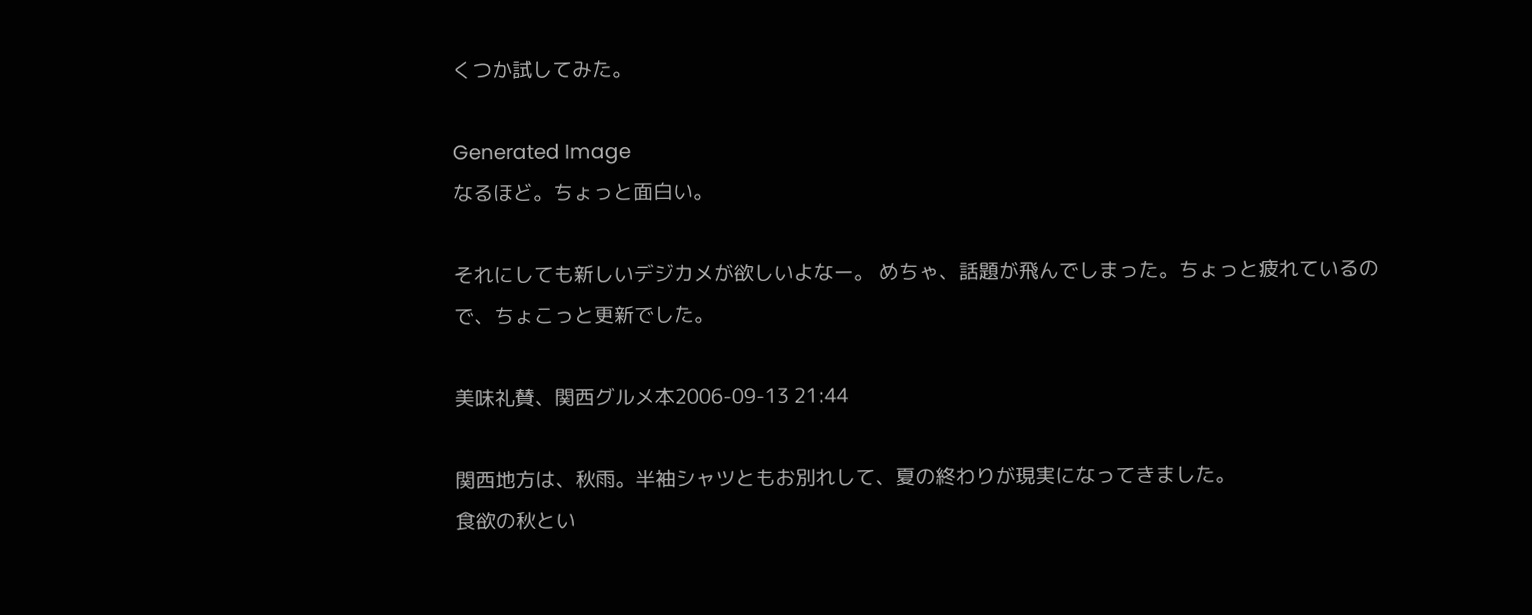くつか試してみた。

Generated Image
なるほど。ちょっと面白い。

それにしても新しいデジカメが欲しいよなー。 めちゃ、話題が飛んでしまった。ちょっと疲れているので、ちょこっと更新でした。

美味礼賛、関西グルメ本2006-09-13 21:44

関西地方は、秋雨。半袖シャツともお別れして、夏の終わりが現実になってきました。
食欲の秋とい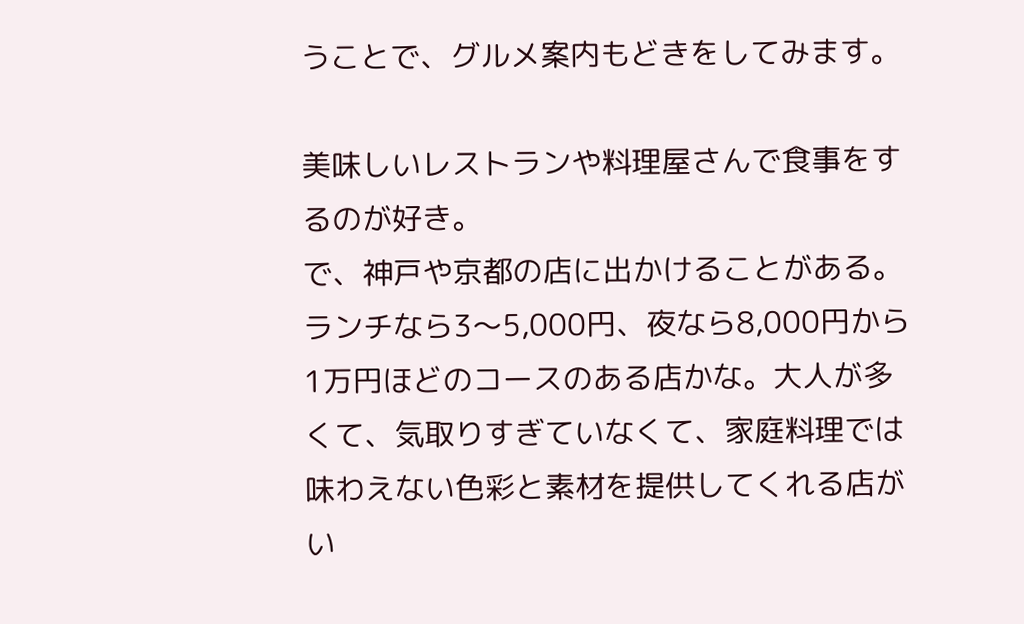うことで、グルメ案内もどきをしてみます。

美味しいレストランや料理屋さんで食事をするのが好き。
で、神戸や京都の店に出かけることがある。ランチなら3〜5,000円、夜なら8,000円から1万円ほどのコースのある店かな。大人が多くて、気取りすぎていなくて、家庭料理では味わえない色彩と素材を提供してくれる店がい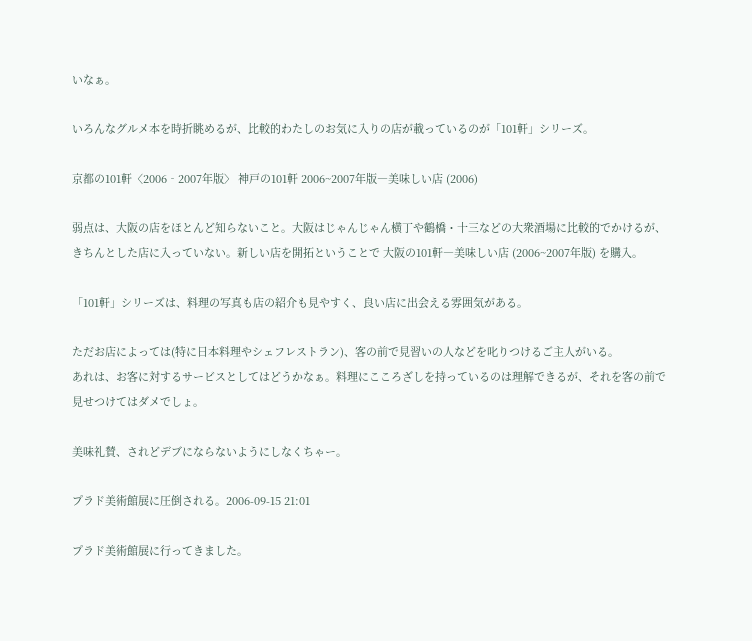いなぁ。

いろんなグルメ本を時折眺めるが、比較的わたしのお気に入りの店が載っているのが「101軒」シリーズ。

京都の101軒〈2006‐2007年版〉 神戸の101軒 2006~2007年版―美味しい店 (2006)

弱点は、大阪の店をほとんど知らないこと。大阪はじゃんじゃん横丁や鶴橋・十三などの大衆酒場に比較的でかけるが、きちんとした店に入っていない。新しい店を開拓ということで 大阪の101軒―美味しい店 (2006~2007年版) を購入。

「101軒」シリーズは、料理の写真も店の紹介も見やすく、良い店に出会える雰囲気がある。

ただお店によっては(特に日本料理やシェフレストラン)、客の前で見習いの人などを叱りつけるご主人がいる。
あれは、お客に対するサービスとしてはどうかなぁ。料理にこころざしを持っているのは理解できるが、それを客の前で見せつけてはダメでしょ。

美味礼賛、されどデブにならないようにしなくちゃー。

プラド美術館展に圧倒される。2006-09-15 21:01

プラド美術館展に行ってきました。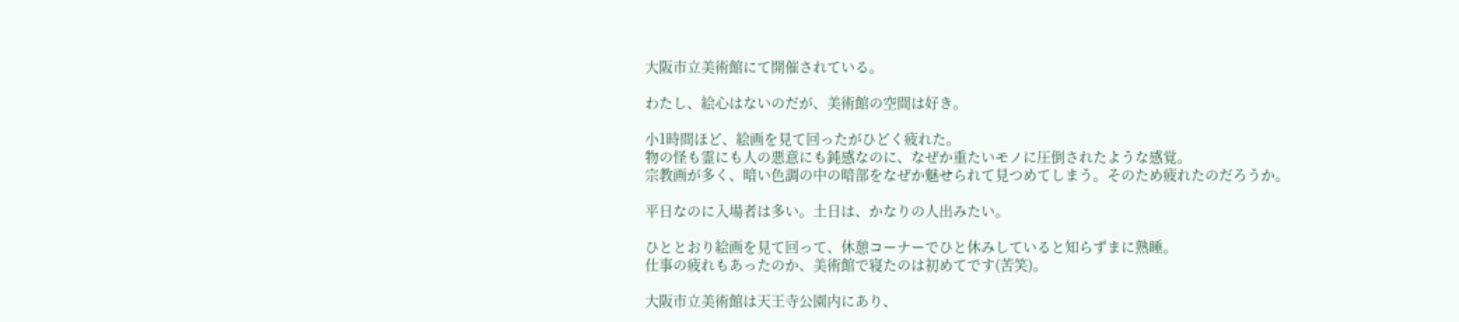大阪市立美術館にて開催されている。

わたし、絵心はないのだが、美術館の空間は好き。

小1時間ほど、絵画を見て回ったがひどく疲れた。
物の怪も霊にも人の悪意にも鈍感なのに、なぜか重たいモノに圧倒されたような感覚。
宗教画が多く、暗い色調の中の暗部をなぜか魅せられて見つめてしまう。そのため疲れたのだろうか。

平日なのに入場者は多い。土日は、かなりの人出みたい。

ひととおり絵画を見て回って、休憩コーナーでひと休みしていると知らずまに熟睡。
仕事の疲れもあったのか、美術館で寝たのは初めてです(苦笑)。

大阪市立美術館は天王寺公園内にあり、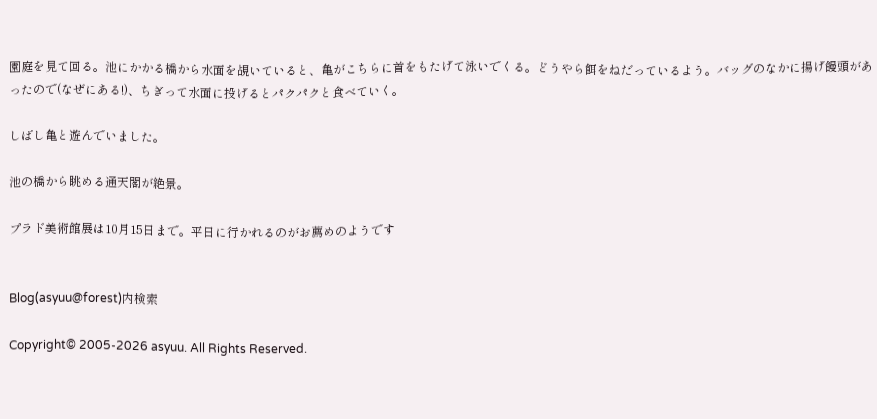園庭を見て回る。池にかかる橋から水面を覘いていると、亀がこちらに首をもたげて泳いでくる。どうやら餌をねだっているよう。バッグのなかに揚げ饅頭があったので(なぜにある!)、ちぎって水面に投げるとパクパクと食べていく。

しばし亀と遊んでいました。

池の橋から眺める通天閣が絶景。

プラド美術館展は10月15日まで。平日に行かれるのがお薦めのようです


Blog(asyuu@forest)内検索

Copyright© 2005-2026 asyuu. All Rights Reserved.